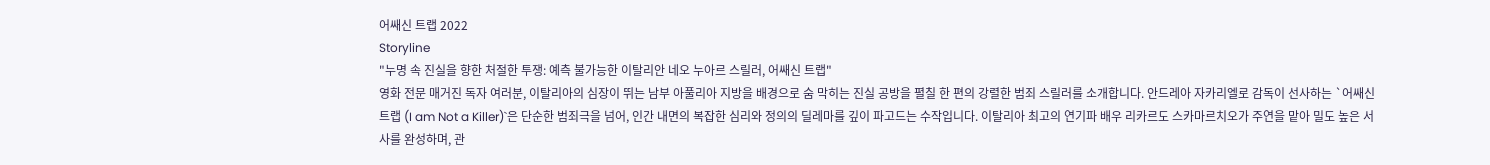어쌔신 트랩 2022
Storyline
"누명 속 진실을 향한 처절한 투쟁: 예측 불가능한 이탈리안 네오 누아르 스릴러, 어쌔신 트랩"
영화 전문 매거진 독자 여러분, 이탈리아의 심장이 뛰는 남부 아풀리아 지방을 배경으로 숨 막히는 진실 공방을 펼칠 한 편의 강렬한 범죄 스릴러를 소개합니다. 안드레아 자카리엘로 감독이 선사하는 `어쌔신 트랩 (I am Not a Killer)`은 단순한 범죄극을 넘어, 인간 내면의 복잡한 심리와 정의의 딜레마를 깊이 파고드는 수작입니다. 이탈리아 최고의 연기파 배우 리카르도 스카마르치오가 주연을 맡아 밀도 높은 서사를 완성하며, 관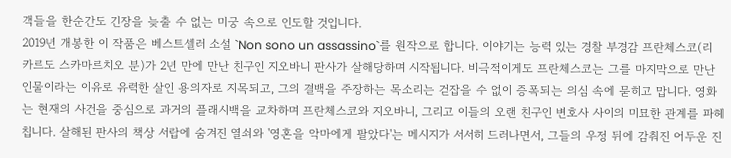객들을 한순간도 긴장을 늦출 수 없는 미궁 속으로 인도할 것입니다.
2019년 개봉한 이 작품은 베스트셀러 소설 `Non sono un assassino`를 원작으로 합니다. 이야기는 능력 있는 경찰 부경감 프란체스코(리카르도 스카마르치오 분)가 2년 만에 만난 친구인 지오바니 판사가 살해당하며 시작됩니다. 비극적이게도 프란체스코는 그를 마지막으로 만난 인물이라는 이유로 유력한 살인 용의자로 지목되고, 그의 결백을 주장하는 목소리는 걷잡을 수 없이 증폭되는 의심 속에 묻히고 맙니다. 영화는 현재의 사건을 중심으로 과거의 플래시백을 교차하며 프란체스코와 지오바니, 그리고 이들의 오랜 친구인 변호사 사이의 미묘한 관계를 파헤칩니다. 살해된 판사의 책상 서랍에 숨겨진 열쇠와 '영혼을 악마에게 팔았다'는 메시지가 서서히 드러나면서, 그들의 우정 뒤에 감춰진 어두운 진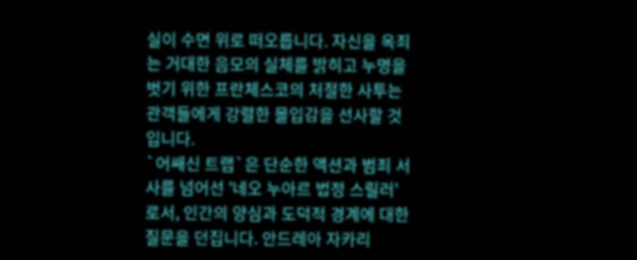실이 수면 위로 떠오릅니다. 자신을 옥죄는 거대한 음모의 실체를 밝히고 누명을 벗기 위한 프란체스코의 처절한 사투는 관객들에게 강렬한 몰입감을 선사할 것입니다.
`어쌔신 트랩`은 단순한 액션과 범죄 서사를 넘어선 '네오 누아르 법정 스릴러'로서, 인간의 양심과 도덕적 경계에 대한 질문을 던집니다. 안드레아 자카리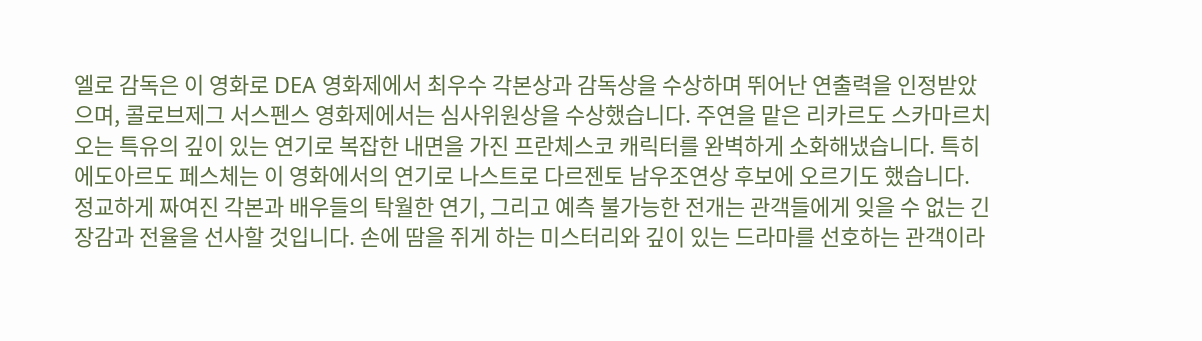엘로 감독은 이 영화로 DEA 영화제에서 최우수 각본상과 감독상을 수상하며 뛰어난 연출력을 인정받았으며, 콜로브제그 서스펜스 영화제에서는 심사위원상을 수상했습니다. 주연을 맡은 리카르도 스카마르치오는 특유의 깊이 있는 연기로 복잡한 내면을 가진 프란체스코 캐릭터를 완벽하게 소화해냈습니다. 특히 에도아르도 페스체는 이 영화에서의 연기로 나스트로 다르젠토 남우조연상 후보에 오르기도 했습니다. 정교하게 짜여진 각본과 배우들의 탁월한 연기, 그리고 예측 불가능한 전개는 관객들에게 잊을 수 없는 긴장감과 전율을 선사할 것입니다. 손에 땀을 쥐게 하는 미스터리와 깊이 있는 드라마를 선호하는 관객이라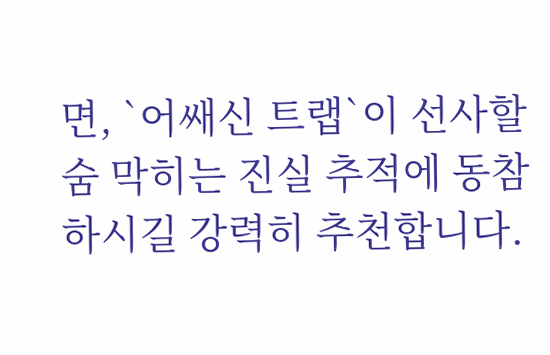면, `어쌔신 트랩`이 선사할 숨 막히는 진실 추적에 동참하시길 강력히 추천합니다.